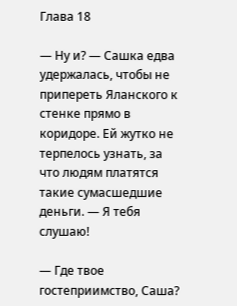Глава 18

— Ну и? — Сашка едва удержалась, чтобы не припереть Яланского к стенке прямо в коридоре. Ей жутко не терпелось узнать, за что людям платятся такие сумасшедшие деньги. — Я тебя слушаю!

— Где твое гостеприимство, Саша?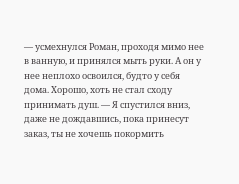— усмехнулся Роман, проходя мимо нее в ванную, и принялся мыть руки. А он у нее неплохо освоился, будто у себя дома. Хорошо, хоть не стал сходу принимать душ. — Я спустился вниз, даже не дождавшись, пока принесут заказ, ты не хочешь покормить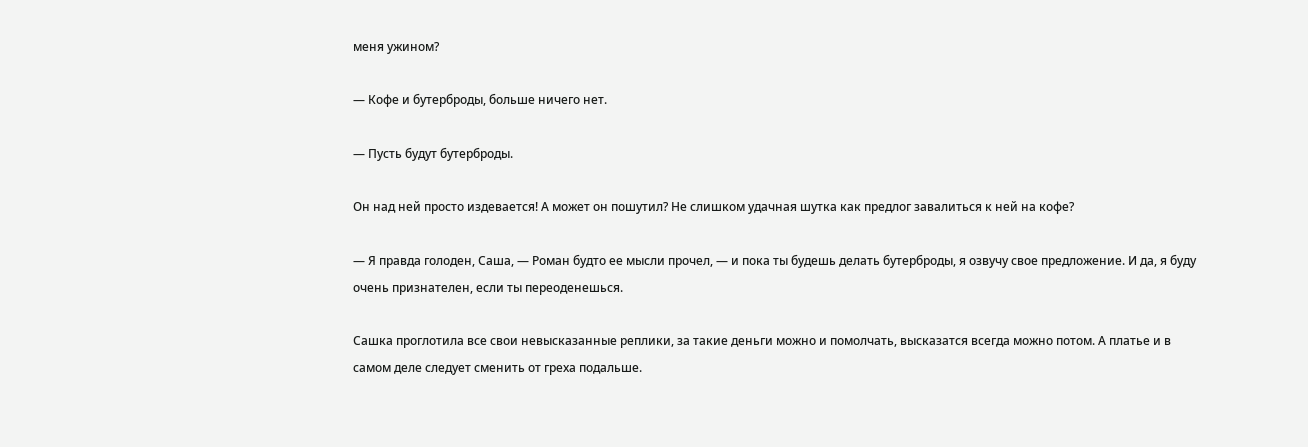меня ужином?

— Кофе и бутерброды, больше ничего нет.

— Пусть будут бутерброды.

Он над ней просто издевается! А может он пошутил? Не слишком удачная шутка как предлог завалиться к ней на кофе?

— Я правда голоден, Саша, — Роман будто ее мысли прочел, — и пока ты будешь делать бутерброды, я озвучу свое предложение. И да, я буду очень признателен, если ты переоденешься.

Сашка проглотила все свои невысказанные реплики, за такие деньги можно и помолчать, высказатся всегда можно потом. А платье и в самом деле следует сменить от греха подальше.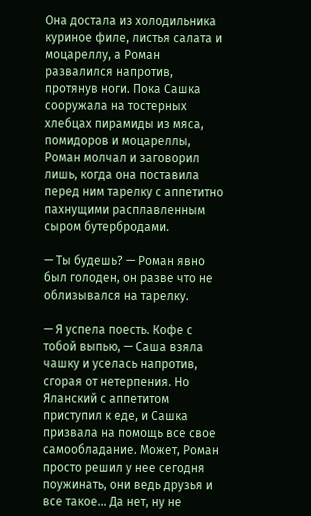Она достала из холодильника куриное филе, листья салата и моцареллу, а Роман развалился напротив, протянув ноги. Пока Сашка сооружала на тостерных хлебцах пирамиды из мяса, помидоров и моцареллы, Роман молчал и заговорил лишь, когда она поставила перед ним тарелку с аппетитно пахнущими расплавленным сыром бутербродами.

— Ты будешь? — Роман явно был голоден, он разве что не облизывался на тарелку.

— Я успела поесть. Кофе с тобой выпью, — Саша взяла чашку и уселась напротив, сгорая от нетерпения. Но Яланский с аппетитом приступил к еде, и Сашка призвала на помощь все свое самообладание. Может, Роман просто решил у нее сегодня поужинать, они ведь друзья и все такое... Да нет, ну не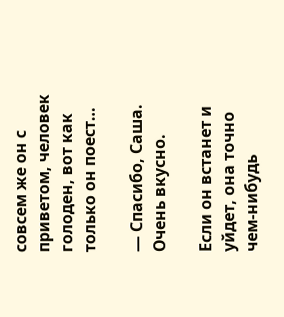совсем же он с приветом, человек голоден, вот как только он поест…

— Спасибо, Саша. Очень вкусно.

Если он встанет и уйдет, она точно чем-нибудь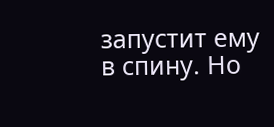запустит ему в спину. Но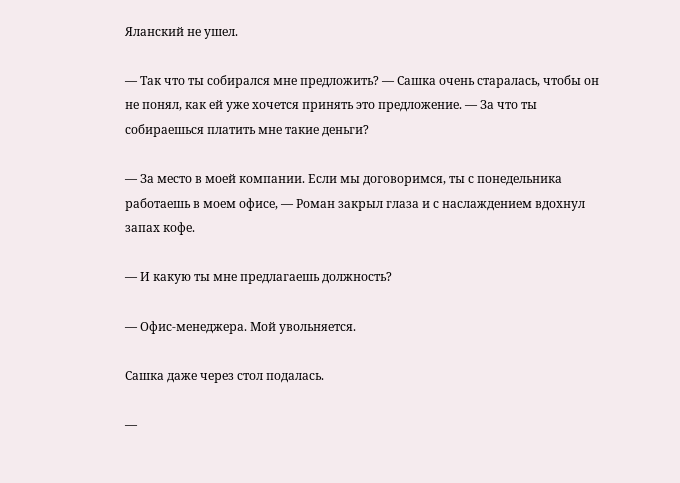Яланский не ушел.

— Так что ты собирался мне предложить? — Сашка очень старалась, чтобы он не понял, как ей уже хочется принять это предложение. — За что ты собираешься платить мне такие деньги?

— За место в моей компании. Если мы договоримся, ты с понедельника работаешь в моем офисе, — Роман закрыл глаза и с наслаждением вдохнул запах кофе.

— И какую ты мне предлагаешь должность?

— Офис-менеджера. Мой увольняется.

Сашка даже через стол подалась.

—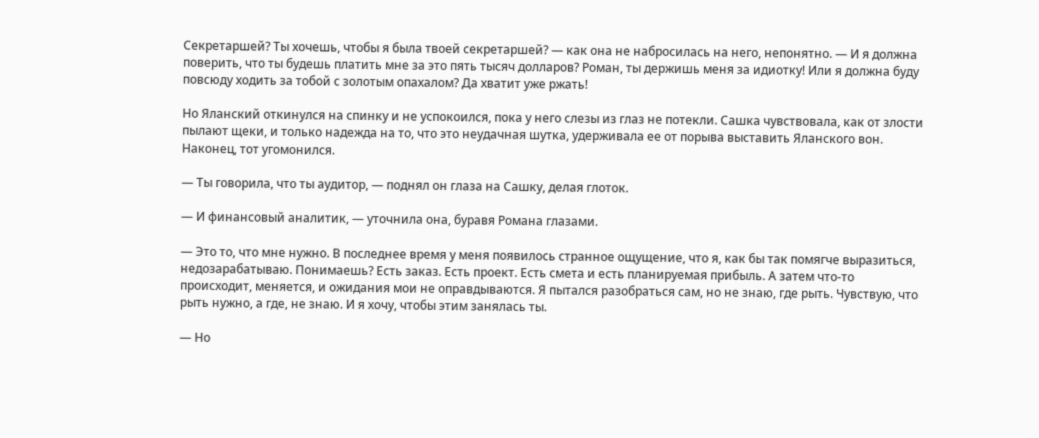Секретаршей? Ты хочешь, чтобы я была твоей секретаршей? — как она не набросилась на него, непонятно. — И я должна поверить, что ты будешь платить мне за это пять тысяч долларов? Роман, ты держишь меня за идиотку! Или я должна буду повсюду ходить за тобой с золотым опахалом? Да хватит уже ржать!

Но Яланский откинулся на спинку и не успокоился, пока у него слезы из глаз не потекли. Сашка чувствовала, как от злости пылают щеки, и только надежда на то, что это неудачная шутка, удерживала ее от порыва выставить Яланского вон. Наконец, тот угомонился.

— Ты говорила, что ты аудитор, — поднял он глаза на Сашку, делая глоток.

— И финансовый аналитик, — уточнила она, буравя Романа глазами.

— Это то, что мне нужно. В последнее время у меня появилось странное ощущение, что я, как бы так помягче выразиться, недозарабатываю. Понимаешь? Есть заказ. Есть проект. Есть смета и есть планируемая прибыль. А затем что-то происходит, меняется, и ожидания мои не оправдываются. Я пытался разобраться сам, но не знаю, где рыть. Чувствую, что рыть нужно, а где, не знаю. И я хочу, чтобы этим занялась ты.

— Но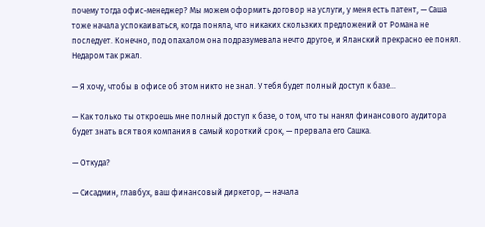почему тогда офис-менеджер? Мы можем оформить договор на услуги, у меня есть патент, — Саша тоже начала успокаиваться, когда поняла, что никаких скользких предложений от Романа не последует. Конечно, под опахалом она подразумевала нечто другое, и Яланский прекрасно ее понял. Недаром так ржал.

— Я хочу, чтобы в офисе об этом никто не знал. У тебя будет полный доступ к базе…

— Как только ты откроешь мне полный доступ к базе, о том, что ты нанял финансового аудитора будет знать вся твоя компания в самый короткий срок, — прервала его Сашка.

— Откуда?

— Сисадмин, главбух, ваш финансовый диркетор, — начала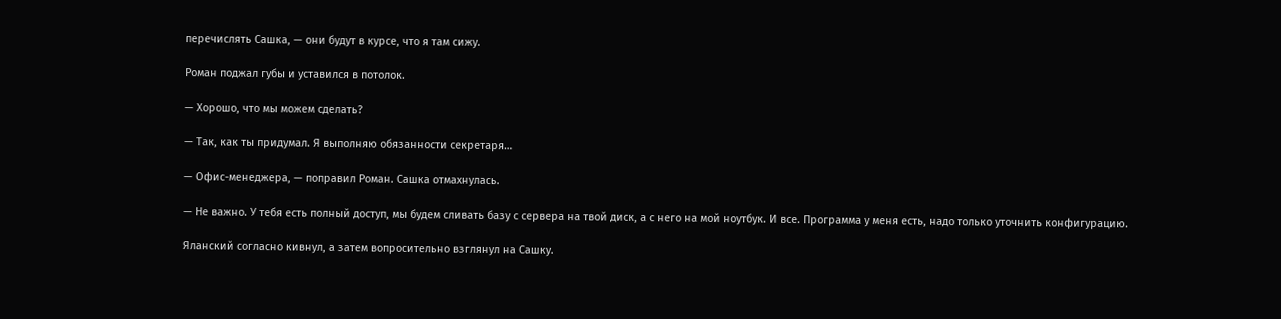перечислять Сашка, — они будут в курсе, что я там сижу.

Роман поджал губы и уставился в потолок.

— Хорошо, что мы можем сделать?

— Так, как ты придумал. Я выполняю обязанности секретаря…

— Офис-менеджера, — поправил Роман. Сашка отмахнулась.

— Не важно. У тебя есть полный доступ, мы будем сливать базу с сервера на твой диск, а с него на мой ноутбук. И все. Программа у меня есть, надо только уточнить конфигурацию.

Яланский согласно кивнул, а затем вопросительно взглянул на Сашку.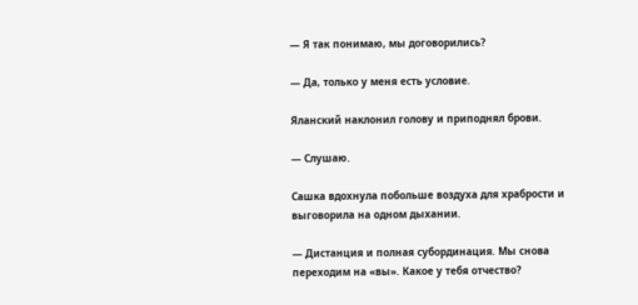— Я так понимаю, мы договорились?

— Да, только у меня есть условие.

Яланский наклонил голову и приподнял брови.

— Слушаю.

Сашка вдохнула побольше воздуха для храбрости и выговорила на одном дыхании.

— Дистанция и полная субординация. Мы снова переходим на «вы». Какое у тебя отчество?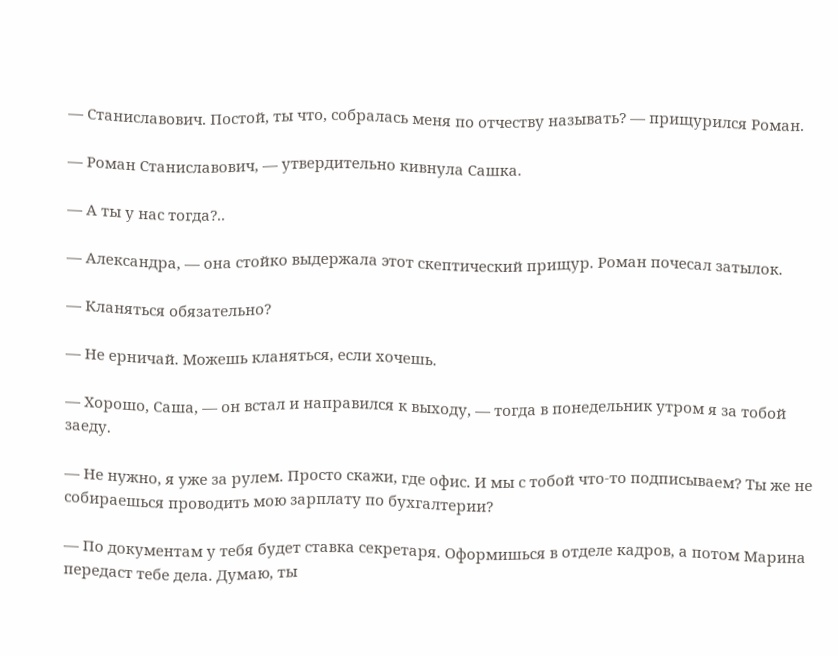— Станиславович. Постой, ты что, собралась меня по отчеству называть? — прищурился Роман.

— Роман Станиславович, — утвердительно кивнула Сашка.

— А ты у нас тогда?..

— Александра, — она стойко выдержала этот скептический прищур. Роман почесал затылок.

— Кланяться обязательно?

— Не ерничай. Можешь кланяться, если хочешь.

— Хорошо, Саша, — он встал и направился к выходу, — тогда в понедельник утром я за тобой заеду.

— Не нужно, я уже за рулем. Просто скажи, где офис. И мы с тобой что-то подписываем? Ты же не собираешься проводить мою зарплату по бухгалтерии?

— По документам у тебя будет ставка секретаря. Оформишься в отделе кадров, а потом Марина передаст тебе дела. Думаю, ты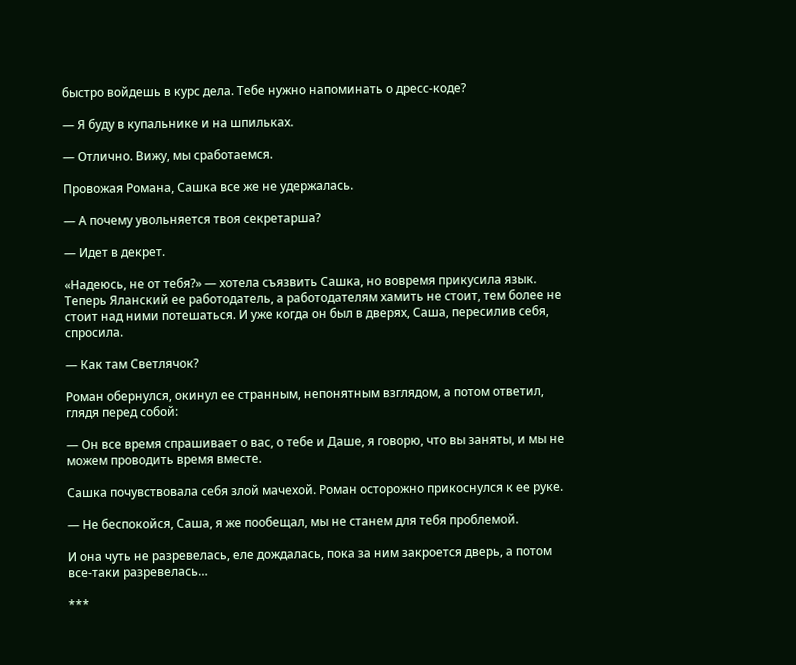быстро войдешь в курс дела. Тебе нужно напоминать о дресс-коде?

— Я буду в купальнике и на шпильках.

— Отлично. Вижу, мы сработаемся.

Провожая Романа, Сашка все же не удержалась.

— А почему увольняется твоя секретарша?

— Идет в декрет.

«Надеюсь, не от тебя?» — хотела съязвить Сашка, но вовремя прикусила язык. Теперь Яланский ее работодатель, а работодателям хамить не стоит, тем более не стоит над ними потешаться. И уже когда он был в дверях, Саша, пересилив себя, спросила.

— Как там Светлячок?

Роман обернулся, окинул ее странным, непонятным взглядом, а потом ответил, глядя перед собой:

— Он все время спрашивает о вас, о тебе и Даше, я говорю, что вы заняты, и мы не можем проводить время вместе.

Сашка почувствовала себя злой мачехой. Роман осторожно прикоснулся к ее руке.

— Не беспокойся, Саша, я же пообещал, мы не станем для тебя проблемой.

И она чуть не разревелась, еле дождалась, пока за ним закроется дверь, а потом все-таки разревелась…

***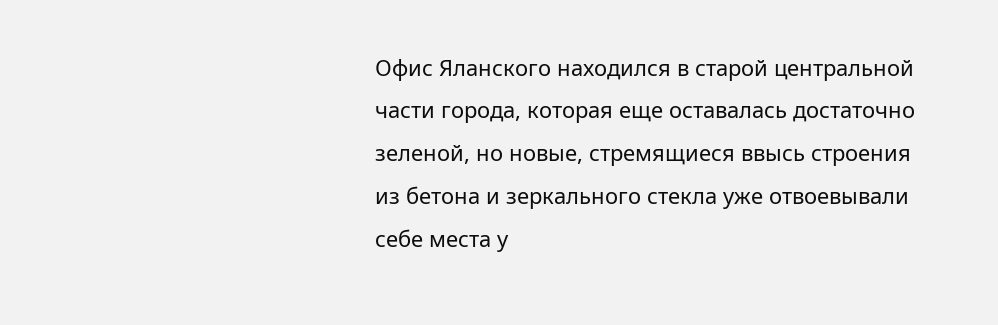Офис Яланского находился в старой центральной части города, которая еще оставалась достаточно зеленой, но новые, стремящиеся ввысь строения из бетона и зеркального стекла уже отвоевывали себе места у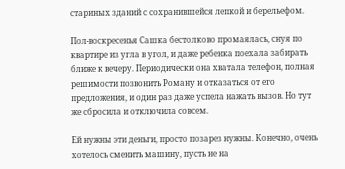стариных зданий с сохранившейся лепкой и берельефом.

Пол-воскресенья Сашка бестолково промаялась, снуя по квартире из угла в угол, и даже ребенка поехала забирать ближе к вечеру. Периодически она хватала телефон, полная решимости позвонить Роману и отказаться от его предложения, и один раз даже успела нажать вызов. Но тут же сбросила и отключила совсем.

Ей нужны эти деньги, просто позарез нужны. Конечно, очень хотелось сменить машину, пусть не на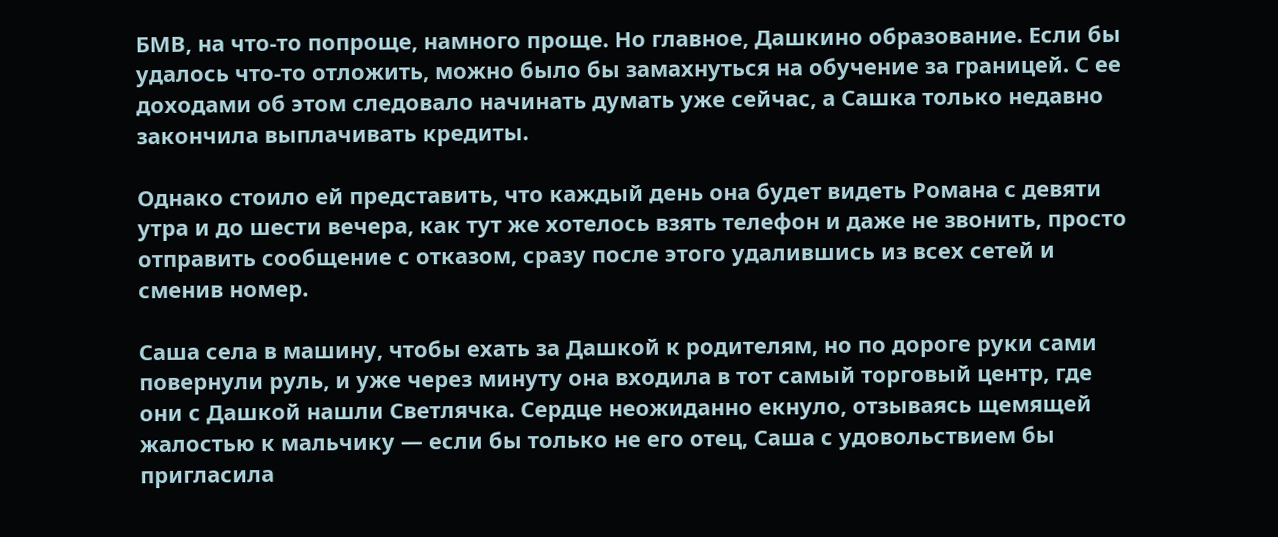БМВ, на что-то попроще, намного проще. Но главное, Дашкино образование. Если бы удалось что-то отложить, можно было бы замахнуться на обучение за границей. С ее доходами об этом следовало начинать думать уже сейчас, а Сашка только недавно закончила выплачивать кредиты.

Однако стоило ей представить, что каждый день она будет видеть Романа с девяти утра и до шести вечера, как тут же хотелось взять телефон и даже не звонить, просто отправить сообщение с отказом, сразу после этого удалившись из всех сетей и сменив номер.

Саша села в машину, чтобы ехать за Дашкой к родителям, но по дороге руки сами повернули руль, и уже через минуту она входила в тот самый торговый центр, где они с Дашкой нашли Светлячка. Сердце неожиданно екнуло, отзываясь щемящей жалостью к мальчику — если бы только не его отец, Саша с удовольствием бы пригласила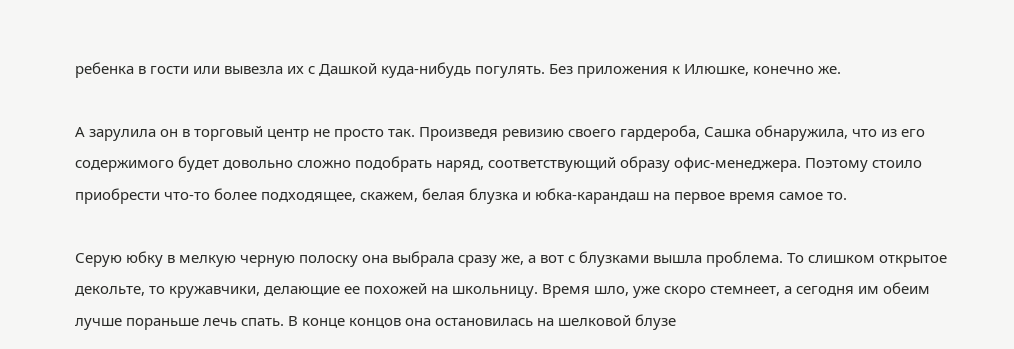ребенка в гости или вывезла их с Дашкой куда-нибудь погулять. Без приложения к Илюшке, конечно же.

А зарулила он в торговый центр не просто так. Произведя ревизию своего гардероба, Сашка обнаружила, что из его содержимого будет довольно сложно подобрать наряд, соответствующий образу офис-менеджера. Поэтому стоило приобрести что-то более подходящее, скажем, белая блузка и юбка-карандаш на первое время самое то.

Серую юбку в мелкую черную полоску она выбрала сразу же, а вот с блузками вышла проблема. То слишком открытое декольте, то кружавчики, делающие ее похожей на школьницу. Время шло, уже скоро стемнеет, а сегодня им обеим лучше пораньше лечь спать. В конце концов она остановилась на шелковой блузе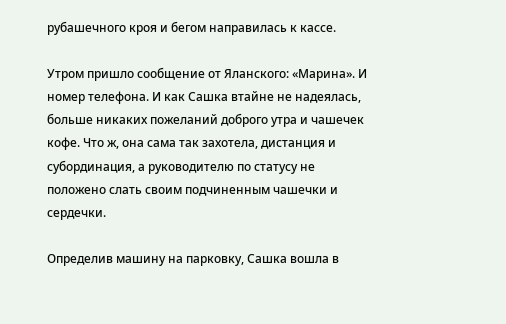рубашечного кроя и бегом направилась к кассе.

Утром пришло сообщение от Яланского: «Марина». И номер телефона. И как Сашка втайне не надеялась, больше никаких пожеланий доброго утра и чашечек кофе. Что ж, она сама так захотела, дистанция и субординация, а руководителю по статусу не положено слать своим подчиненным чашечки и сердечки.

Определив машину на парковку, Сашка вошла в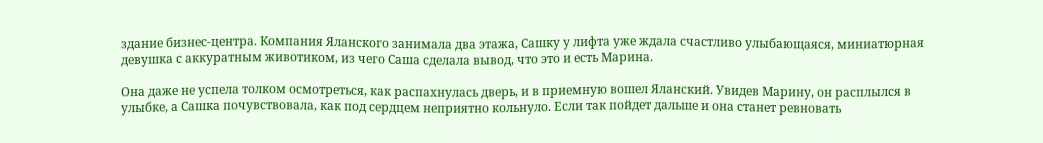здание бизнес-центра. Компания Яланского занимала два этажа, Сашку у лифта уже ждала счастливо улыбающаяся, миниатюрная девушка с аккуратным животиком, из чего Саша сделала вывод, что это и есть Марина.

Она даже не успела толком осмотреться, как распахнулась дверь, и в приемную вошел Яланский. Увидев Марину, он расплылся в улыбке, а Сашка почувствовала, как под сердцем неприятно кольнуло. Если так пойдет дальше и она станет ревновать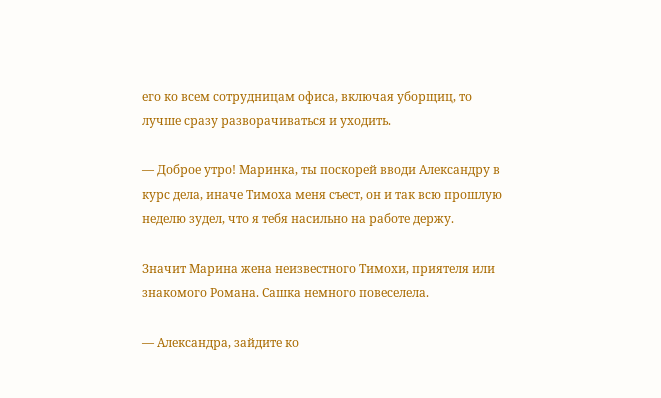его ко всем сотрудницам офиса, включая уборщиц, то лучше сразу разворачиваться и уходить.

— Доброе утро! Маринка, ты поскорей вводи Александру в курс дела, иначе Тимоха меня съест, он и так всю прошлую неделю зудел, что я тебя насильно на работе держу.

Значит Марина жена неизвестного Тимохи, приятеля или знакомого Романа. Сашка немного повеселела.

— Александра, зайдите ко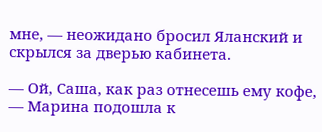мне, — неожидано бросил Яланский и скрылся за дверью кабинета.

— Ой, Саша, как раз отнесешь ему кофе, — Марина подошла к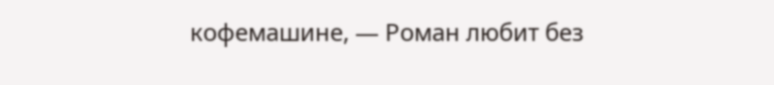кофемашине, — Роман любит без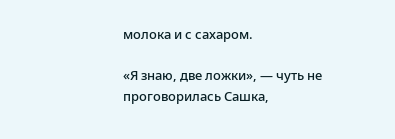молока и с сахаром.

«Я знаю, две ложки», — чуть не проговорилась Сашка,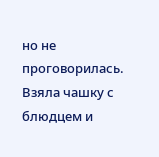но не проговорилась. Взяла чашку с блюдцем и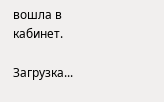вошла в кабинет.

Загрузка...